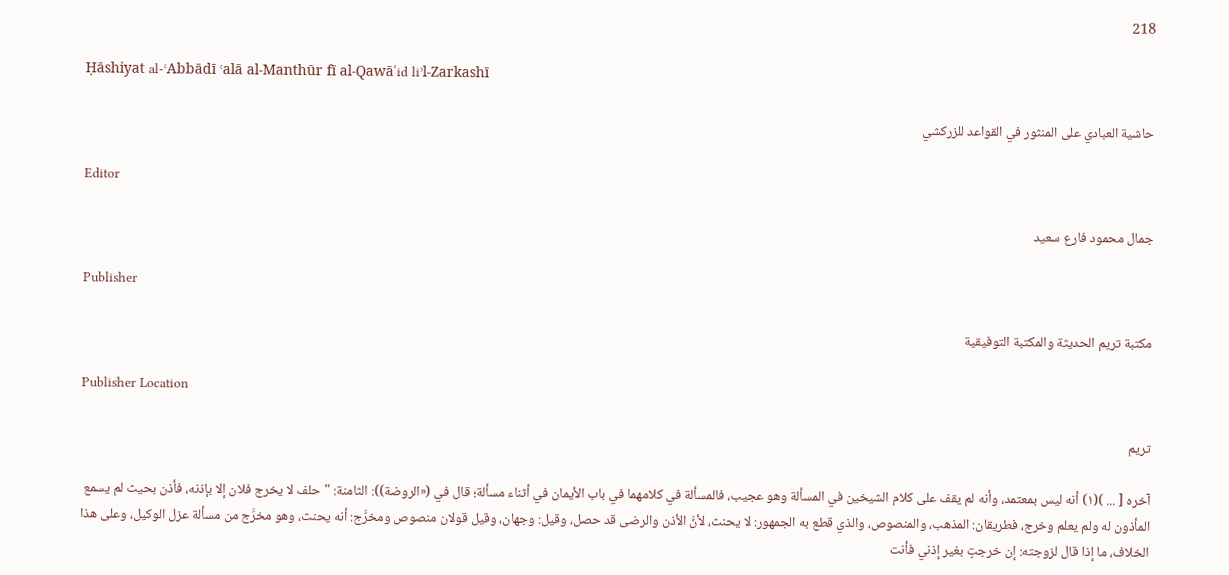218

Ḥāshiyat al-ʿAbbādī ʿalā al-Manthūr fī al-Qawāʿid liʾl-Zarkashī

حاشية العبادي على المنثور في القواعد للزركشي

Editor

جمال محمود فارع سعيد

Publisher

مكتبة تريم الحديثة والمكتبة التوفيقية

Publisher Location

تريم

آخره [ ... )(١) أنه ليس بمعتمد، وأنه لم يقف على كلام الشيخين في المسألة وهو عجيب، فالمسألة في كلامهما في باب الأيمان في أثناء مسألة؛ قال في («الروضة)): الثامنة: "حلف لا يخرج فلان إلا بإذنه، فأذن بحيث لم يسمع المأذون له ولم يعلم وخرج، فطريقان: المذهب، والمنصوص، والذي قطع به الجمهور: لا يحنث، لأنَّ الأذن والرضى قد حصل، وقيل: وجهان، وقيل قولان منصوص ومخرَّج: أنه يحنث، وهو مخرَّج من مسألة عزل الوكيل، وعلى هذا الخلاف، ما إذا قال لزوجته: إن خرجتٍ بغير إذني فأنت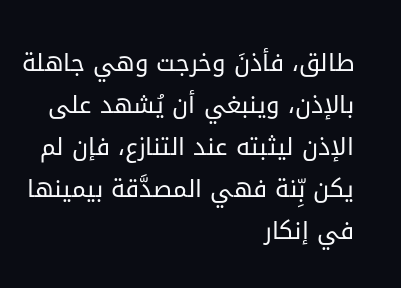طالق، فأذنَ وخرجت وهي جاهلة بالإذن، وينبغي أن يُشهد على الإذن ليثبته عند التنازع، فإن لم يكن بِّنة فهي المصدَّقة بيمينها في إنكار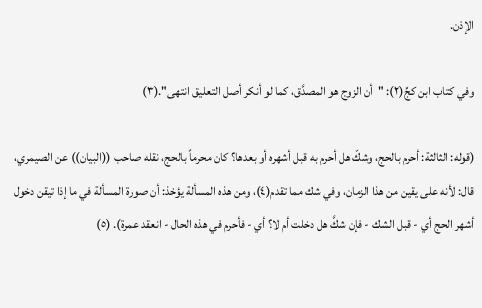الإذن.

وفي كتاب ابن كجِّ(٢): "أن الزوج هو المصدَّق، كما لو أنكر أصل التعليق انتهى".(٣)

(قوله: الثالثة: أحرم بالحج، وشكّ هل أحرم به قبل أشهره أو بعدها؟ كان محرماً بالحج، نقله صاحب ((البيان)) عن الصيمري، قال: لأنه على يقين من هذا الزمان، وفي شك مما تقدم(٤)، ومن هذه المسألة يؤخذ: أن صورة المسألة في ما إذا تيقن دخول أشهر الحج أي - قبل الشك - فإن شكَّ هل دخلت أم لا؟ أي - فأحرم في هذه الحال - انعقد عمرة). (٥)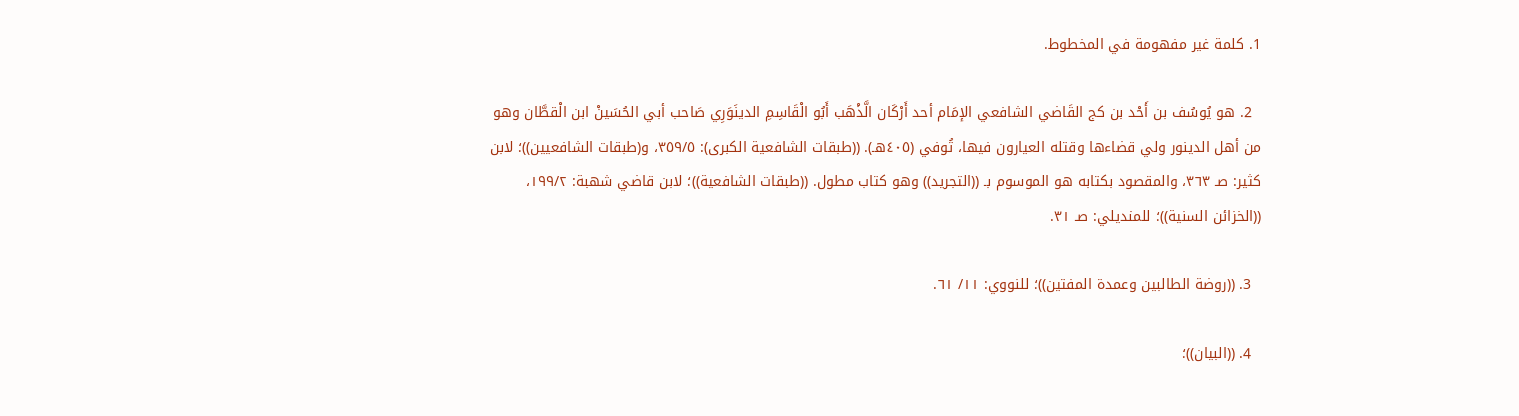1. كلمة غير مفهومة في المخطوط.

  2. هو يُوسُف بن أَحْد بن كج القَاضي الشافعي الإمَام أحد أَرْكَان الَّذْهَب أَبُو الْقَاسِمِ الدينَوَرِي صَاحب أبي الحُسَينْ ابن الْقطَّان وهو من أهل الدينور ولي قضاءها وقتله العيارون فيها، تُوفي (٤٠٥هـ). ((طبقات الشافعية الكبرى): ٣٥٩/٥، و(طبقات الشافعيين))؛ لابن كثير: صـ ٣٦٣، والمقصود بكتابه هو الموسوم بـ ((التجريد)) وهو كتاب مطول. ((طبقات الشافعية))؛ لابن قاضي شهبة: ١٩٩/٢، ((الخزائن السنية))؛ للمنديلي: صـ ٣١.

  3. ((روضة الطالبين وعمدة المفتين))؛ للنووي: ١١/ ٦١.

  4. ((البيان))؛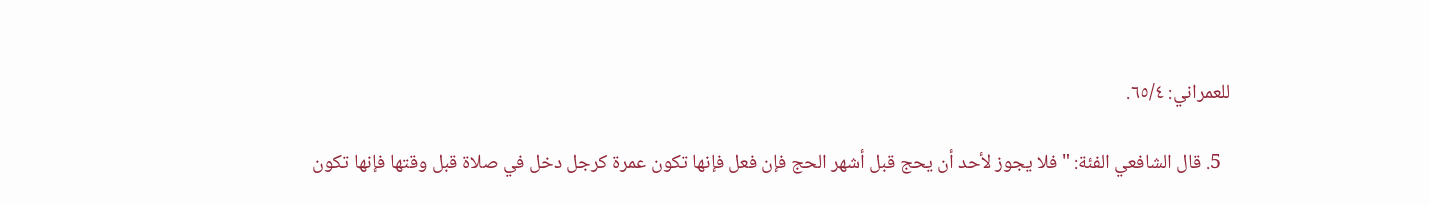للعمراني: ٦٥/٤.

  5. قال الشافعي الفئة: "فلا يجوز لأحد أن يحج قبل أشهر الحج فإن فعل فإنها تكون عمرة كرجل دخل في صلاة قبل وقتها فإنها تكون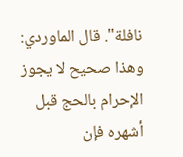نافلة". قال الماوردي: وهذا صحيح لا يجوز الإحرام بالحج قبل أشهره فإن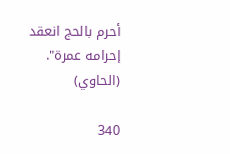أحرم بالحج انعقد إحرامه عمرة". (الحاوي)

340